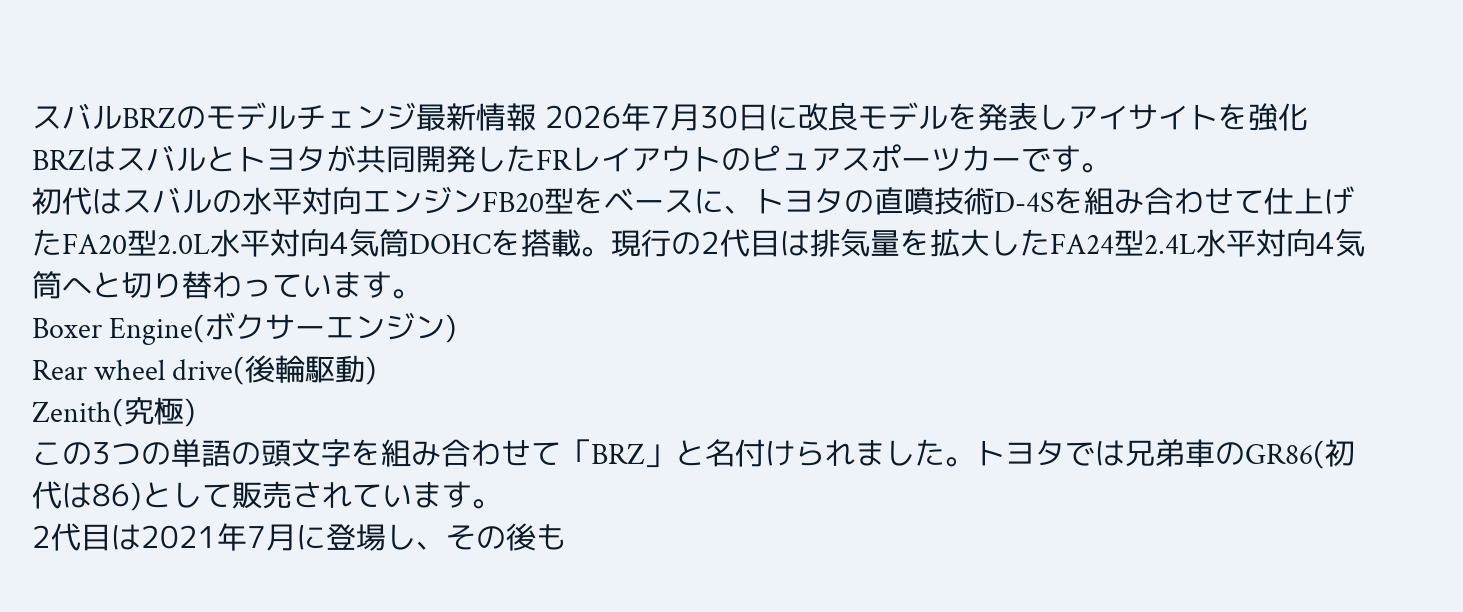スバルBRZのモデルチェンジ最新情報 2026年7月30日に改良モデルを発表しアイサイトを強化
BRZはスバルとトヨタが共同開発したFRレイアウトのピュアスポーツカーです。
初代はスバルの水平対向エンジンFB20型をベースに、トヨタの直噴技術D-4Sを組み合わせて仕上げたFA20型2.0L水平対向4気筒DOHCを搭載。現行の2代目は排気量を拡大したFA24型2.4L水平対向4気筒へと切り替わっています。
Boxer Engine(ボクサーエンジン)
Rear wheel drive(後輪駆動)
Zenith(究極)
この3つの単語の頭文字を組み合わせて「BRZ」と名付けられました。トヨタでは兄弟車のGR86(初代は86)として販売されています。
2代目は2021年7月に登場し、その後も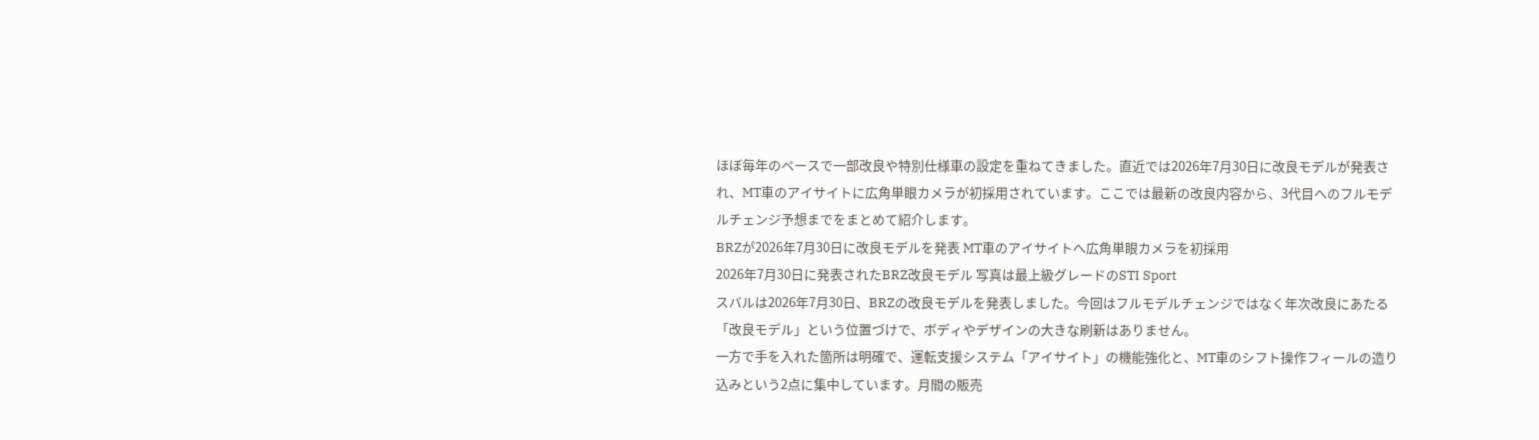ほぼ毎年のペースで一部改良や特別仕様車の設定を重ねてきました。直近では2026年7月30日に改良モデルが発表され、MT車のアイサイトに広角単眼カメラが初採用されています。ここでは最新の改良内容から、3代目へのフルモデルチェンジ予想までをまとめて紹介します。
BRZが2026年7月30日に改良モデルを発表 MT車のアイサイトへ広角単眼カメラを初採用
2026年7月30日に発表されたBRZ改良モデル 写真は最上級グレードのSTI Sport
スバルは2026年7月30日、BRZの改良モデルを発表しました。今回はフルモデルチェンジではなく年次改良にあたる「改良モデル」という位置づけで、ボディやデザインの大きな刷新はありません。
一方で手を入れた箇所は明確で、運転支援システム「アイサイト」の機能強化と、MT車のシフト操作フィールの造り込みという2点に集中しています。月間の販売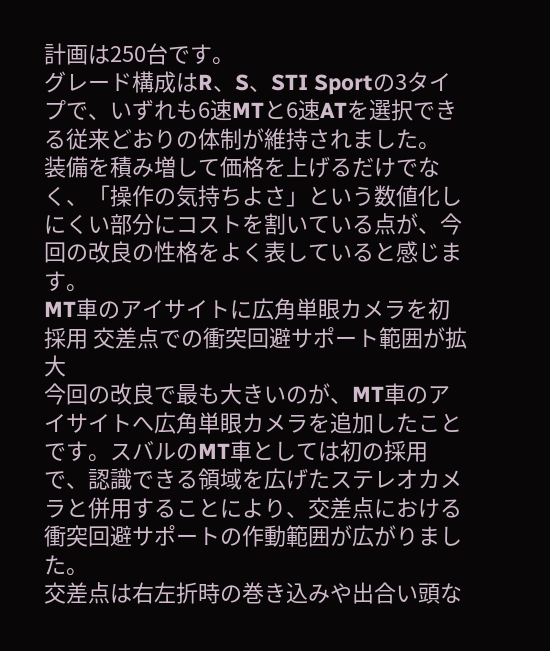計画は250台です。
グレード構成はR、S、STI Sportの3タイプで、いずれも6速MTと6速ATを選択できる従来どおりの体制が維持されました。
装備を積み増して価格を上げるだけでなく、「操作の気持ちよさ」という数値化しにくい部分にコストを割いている点が、今回の改良の性格をよく表していると感じます。
MT車のアイサイトに広角単眼カメラを初採用 交差点での衝突回避サポート範囲が拡大
今回の改良で最も大きいのが、MT車のアイサイトへ広角単眼カメラを追加したことです。スバルのMT車としては初の採用で、認識できる領域を広げたステレオカメラと併用することにより、交差点における衝突回避サポートの作動範囲が広がりました。
交差点は右左折時の巻き込みや出合い頭な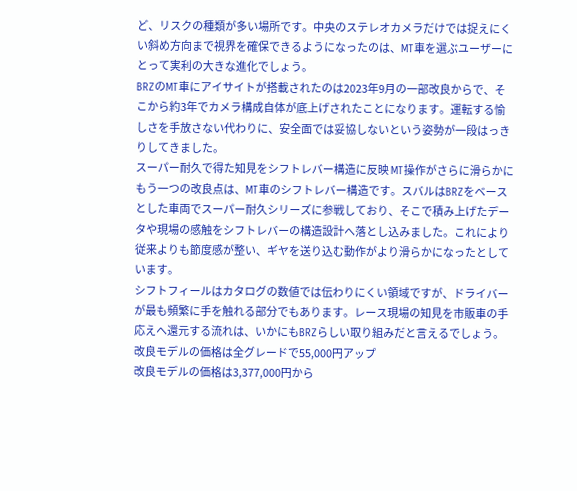ど、リスクの種類が多い場所です。中央のステレオカメラだけでは捉えにくい斜め方向まで視界を確保できるようになったのは、MT車を選ぶユーザーにとって実利の大きな進化でしょう。
BRZのMT車にアイサイトが搭載されたのは2023年9月の一部改良からで、そこから約3年でカメラ構成自体が底上げされたことになります。運転する愉しさを手放さない代わりに、安全面では妥協しないという姿勢が一段はっきりしてきました。
スーパー耐久で得た知見をシフトレバー構造に反映 MT操作がさらに滑らかに
もう一つの改良点は、MT車のシフトレバー構造です。スバルはBRZをベースとした車両でスーパー耐久シリーズに参戦しており、そこで積み上げたデータや現場の感触をシフトレバーの構造設計へ落とし込みました。これにより従来よりも節度感が整い、ギヤを送り込む動作がより滑らかになったとしています。
シフトフィールはカタログの数値では伝わりにくい領域ですが、ドライバーが最も頻繁に手を触れる部分でもあります。レース現場の知見を市販車の手応えへ還元する流れは、いかにもBRZらしい取り組みだと言えるでしょう。
改良モデルの価格は全グレードで55,000円アップ
改良モデルの価格は3,377,000円から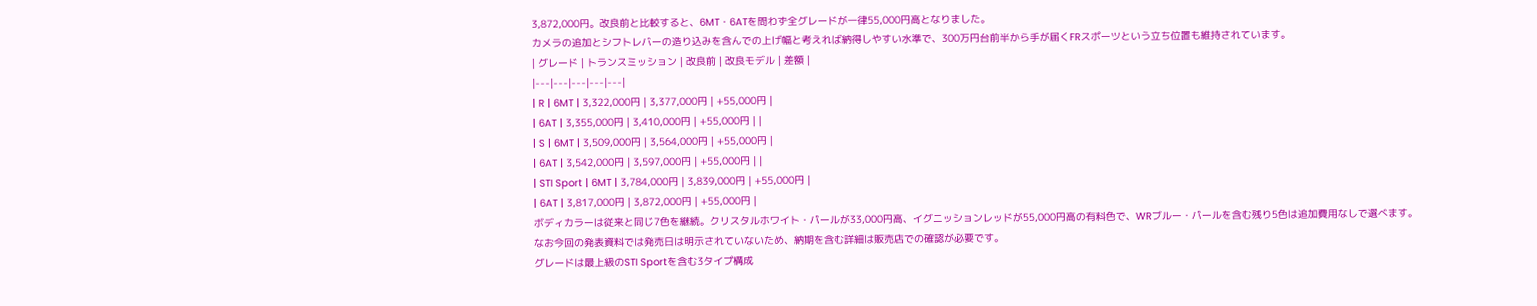3,872,000円。改良前と比較すると、6MT・6ATを問わず全グレードが一律55,000円高となりました。
カメラの追加とシフトレバーの造り込みを含んでの上げ幅と考えれば納得しやすい水準で、300万円台前半から手が届くFRスポーツという立ち位置も維持されています。
| グレード | トランスミッション | 改良前 | 改良モデル | 差額 |
|---|---|---|---|---|
| R | 6MT | 3,322,000円 | 3,377,000円 | +55,000円 |
| 6AT | 3,355,000円 | 3,410,000円 | +55,000円 | |
| S | 6MT | 3,509,000円 | 3,564,000円 | +55,000円 |
| 6AT | 3,542,000円 | 3,597,000円 | +55,000円 | |
| STI Sport | 6MT | 3,784,000円 | 3,839,000円 | +55,000円 |
| 6AT | 3,817,000円 | 3,872,000円 | +55,000円 |
ボディカラーは従来と同じ7色を継続。クリスタルホワイト・パールが33,000円高、イグニッションレッドが55,000円高の有料色で、WRブルー・パールを含む残り5色は追加費用なしで選べます。
なお今回の発表資料では発売日は明示されていないため、納期を含む詳細は販売店での確認が必要です。
グレードは最上級のSTI Sportを含む3タイプ構成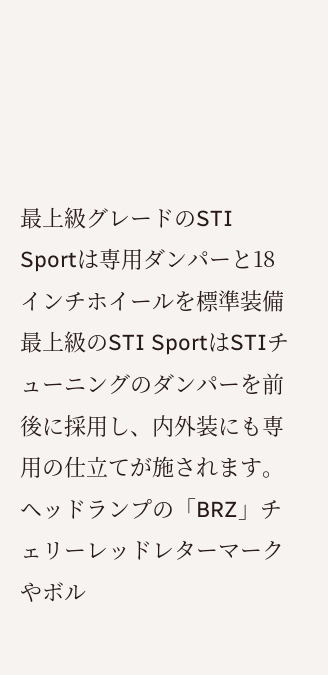最上級グレードのSTI Sportは専用ダンパーと18インチホイールを標準装備
最上級のSTI SportはSTIチューニングのダンパーを前後に採用し、内外装にも専用の仕立てが施されます。ヘッドランプの「BRZ」チェリーレッドレターマークやボル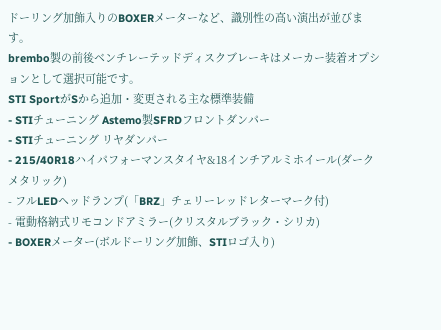ドーリング加飾入りのBOXERメーターなど、識別性の高い演出が並びます。
brembo製の前後ベンチレーテッドディスクブレーキはメーカー装着オプションとして選択可能です。
STI SportがSから追加・変更される主な標準装備
- STIチューニング Astemo製SFRDフロントダンパー
- STIチューニング リヤダンパー
- 215/40R18ハイパフォーマンスタイヤ&18インチアルミホイール(ダークメタリック)
- フルLEDヘッドランプ(「BRZ」チェリーレッドレターマーク付)
- 電動格納式リモコンドアミラー(クリスタルブラック・シリカ)
- BOXERメーター(ボルドーリング加飾、STIロゴ入り)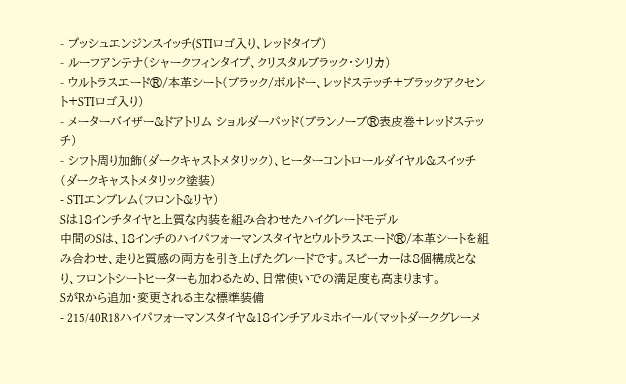- プッシュエンジンスイッチ(STIロゴ入り、レッドタイプ)
- ルーフアンテナ(シャークフィンタイプ、クリスタルブラック・シリカ)
- ウルトラスエード®/本革シート(ブラック/ボルドー、レッドステッチ+ブラックアクセント+STIロゴ入り)
- メーターバイザー&ドアトリム ショルダーパッド(ブランノーブ®表皮巻+レッドステッチ)
- シフト周り加飾(ダークキャストメタリック)、ヒーターコントロールダイヤル&スイッチ(ダークキャストメタリック塗装)
- STIエンブレム(フロント&リヤ)
Sは18インチタイヤと上質な内装を組み合わせたハイグレードモデル
中間のSは、18インチのハイパフォーマンスタイヤとウルトラスエード®/本革シートを組み合わせ、走りと質感の両方を引き上げたグレードです。スピーカーは8個構成となり、フロントシートヒーターも加わるため、日常使いでの満足度も高まります。
SがRから追加・変更される主な標準装備
- 215/40R18ハイパフォーマンスタイヤ&18インチアルミホイール(マットダークグレーメ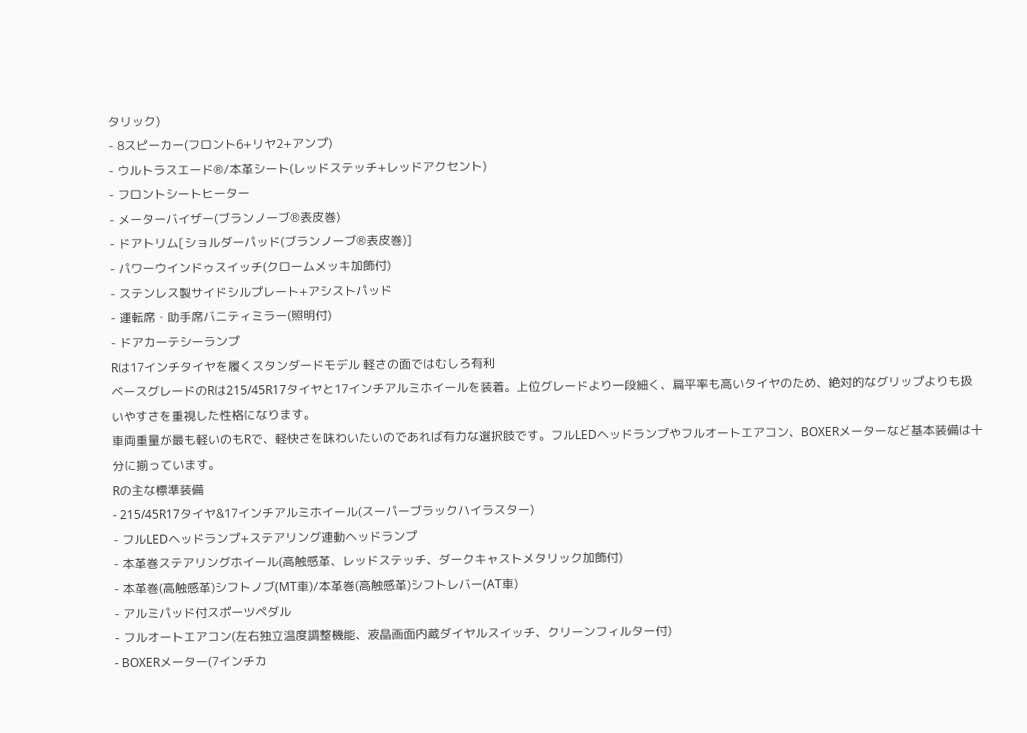タリック)
- 8スピーカー(フロント6+リヤ2+アンプ)
- ウルトラスエード®/本革シート(レッドステッチ+レッドアクセント)
- フロントシートヒーター
- メーターバイザー(ブランノーブ®表皮巻)
- ドアトリム[ショルダーパッド(ブランノーブ®表皮巻)]
- パワーウインドゥスイッチ(クロームメッキ加飾付)
- ステンレス製サイドシルプレート+アシストパッド
- 運転席・助手席バニティミラー(照明付)
- ドアカーテシーランプ
Rは17インチタイヤを履くスタンダードモデル 軽さの面ではむしろ有利
ベースグレードのRは215/45R17タイヤと17インチアルミホイールを装着。上位グレードより一段細く、扁平率も高いタイヤのため、絶対的なグリップよりも扱いやすさを重視した性格になります。
車両重量が最も軽いのもRで、軽快さを味わいたいのであれば有力な選択肢です。フルLEDヘッドランプやフルオートエアコン、BOXERメーターなど基本装備は十分に揃っています。
Rの主な標準装備
- 215/45R17タイヤ&17インチアルミホイール(スーパーブラックハイラスター)
- フルLEDヘッドランプ+ステアリング連動ヘッドランプ
- 本革巻ステアリングホイール(高触感革、レッドステッチ、ダークキャストメタリック加飾付)
- 本革巻(高触感革)シフトノブ(MT車)/本革巻(高触感革)シフトレバー(AT車)
- アルミパッド付スポーツペダル
- フルオートエアコン(左右独立温度調整機能、液晶画面内蔵ダイヤルスイッチ、クリーンフィルター付)
- BOXERメーター(7インチカ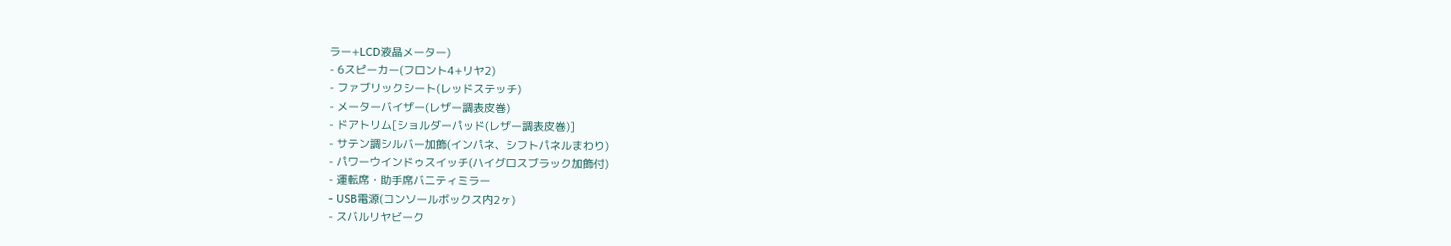ラー+LCD液晶メーター)
- 6スピーカー(フロント4+リヤ2)
- ファブリックシート(レッドステッチ)
- メーターバイザー(レザー調表皮巻)
- ドアトリム[ショルダーパッド(レザー調表皮巻)]
- サテン調シルバー加飾(インパネ、シフトパネルまわり)
- パワーウインドゥスイッチ(ハイグロスブラック加飾付)
- 運転席・助手席バニティミラー
- USB電源(コンソールボックス内2ヶ)
- スバルリヤビーク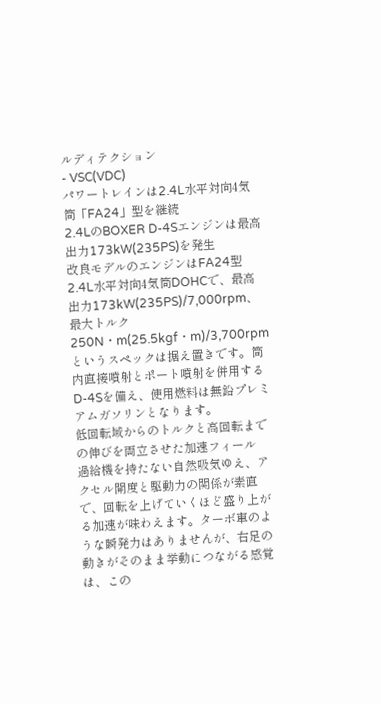ルディテクション
- VSC(VDC)
パワートレインは2.4L水平対向4気筒「FA24」型を継続
2.4LのBOXER D-4Sエンジンは最高出力173kW(235PS)を発生
改良モデルのエンジンはFA24型2.4L水平対向4気筒DOHCで、最高出力173kW(235PS)/7,000rpm、最大トルク250N・m(25.5kgf・m)/3,700rpmというスペックは据え置きです。筒内直接噴射とポート噴射を併用するD-4Sを備え、使用燃料は無鉛プレミアムガソリンとなります。
低回転域からのトルクと高回転までの伸びを両立させた加速フィール
過給機を持たない自然吸気ゆえ、アクセル開度と駆動力の関係が素直で、回転を上げていくほど盛り上がる加速が味わえます。ターボ車のような瞬発力はありませんが、右足の動きがそのまま挙動につながる感覚は、この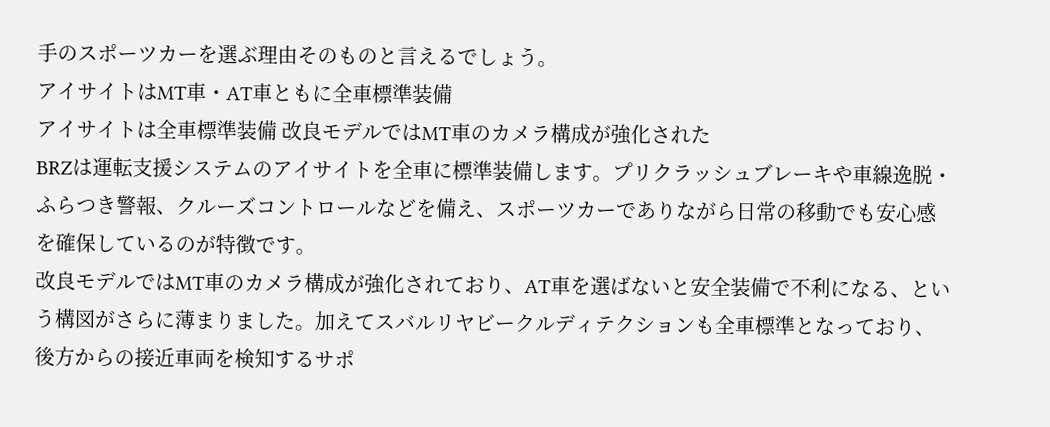手のスポーツカーを選ぶ理由そのものと言えるでしょう。
アイサイトはMT車・AT車ともに全車標準装備
アイサイトは全車標準装備 改良モデルではMT車のカメラ構成が強化された
BRZは運転支援システムのアイサイトを全車に標準装備します。プリクラッシュブレーキや車線逸脱・ふらつき警報、クルーズコントロールなどを備え、スポーツカーでありながら日常の移動でも安心感を確保しているのが特徴です。
改良モデルではMT車のカメラ構成が強化されており、AT車を選ばないと安全装備で不利になる、という構図がさらに薄まりました。加えてスバルリヤビークルディテクションも全車標準となっており、後方からの接近車両を検知するサポ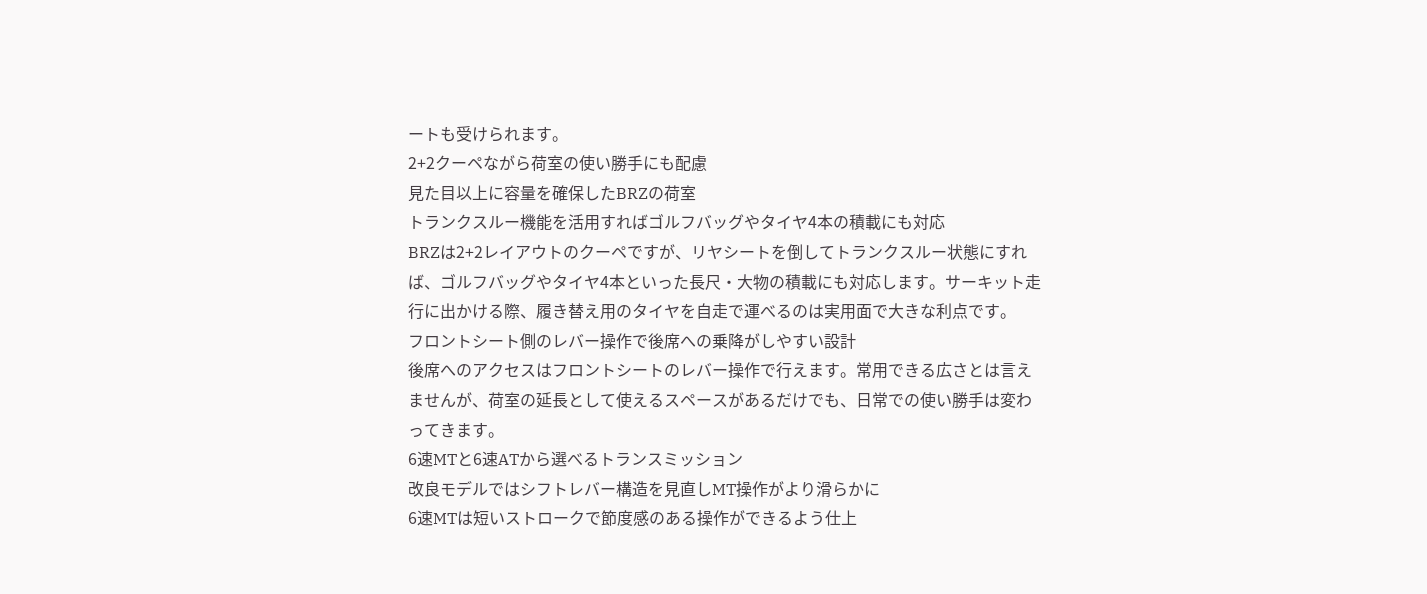ートも受けられます。
2+2クーペながら荷室の使い勝手にも配慮
見た目以上に容量を確保したBRZの荷室
トランクスルー機能を活用すればゴルフバッグやタイヤ4本の積載にも対応
BRZは2+2レイアウトのクーペですが、リヤシートを倒してトランクスルー状態にすれば、ゴルフバッグやタイヤ4本といった長尺・大物の積載にも対応します。サーキット走行に出かける際、履き替え用のタイヤを自走で運べるのは実用面で大きな利点です。
フロントシート側のレバー操作で後席への乗降がしやすい設計
後席へのアクセスはフロントシートのレバー操作で行えます。常用できる広さとは言えませんが、荷室の延長として使えるスペースがあるだけでも、日常での使い勝手は変わってきます。
6速MTと6速ATから選べるトランスミッション
改良モデルではシフトレバー構造を見直しMT操作がより滑らかに
6速MTは短いストロークで節度感のある操作ができるよう仕上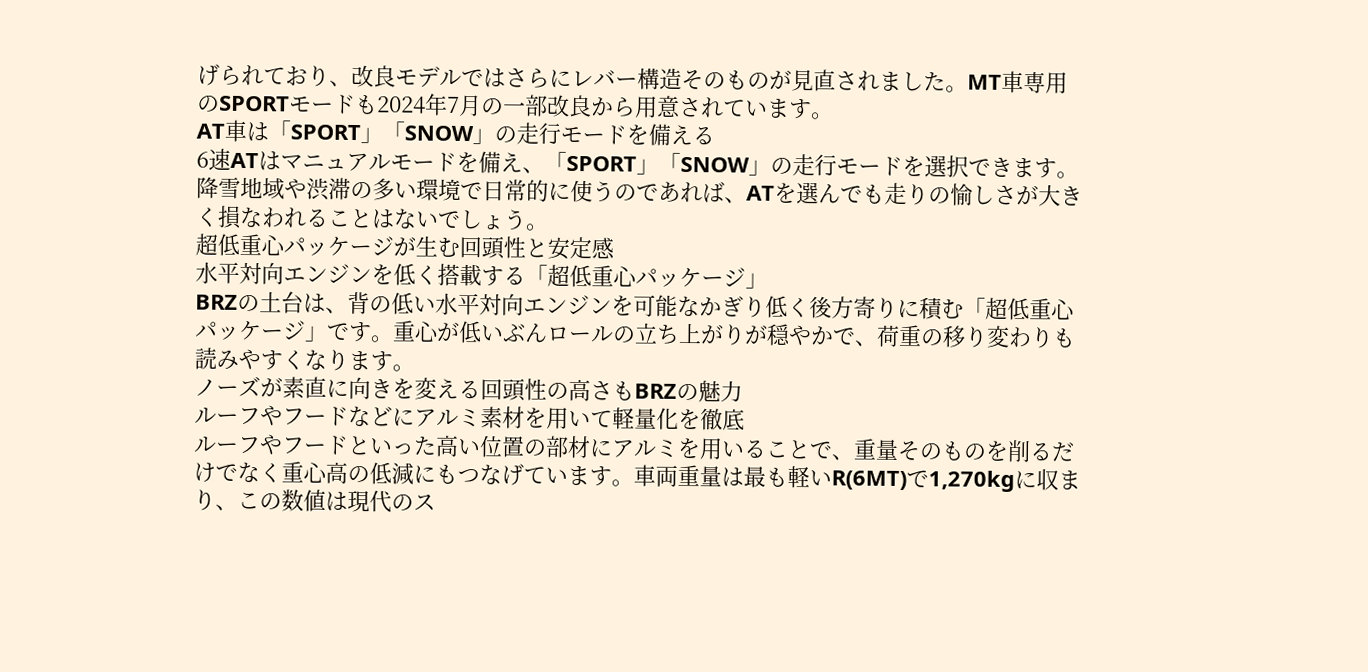げられており、改良モデルではさらにレバー構造そのものが見直されました。MT車専用のSPORTモードも2024年7月の一部改良から用意されています。
AT車は「SPORT」「SNOW」の走行モードを備える
6速ATはマニュアルモードを備え、「SPORT」「SNOW」の走行モードを選択できます。降雪地域や渋滞の多い環境で日常的に使うのであれば、ATを選んでも走りの愉しさが大きく損なわれることはないでしょう。
超低重心パッケージが生む回頭性と安定感
水平対向エンジンを低く搭載する「超低重心パッケージ」
BRZの土台は、背の低い水平対向エンジンを可能なかぎり低く後方寄りに積む「超低重心パッケージ」です。重心が低いぶんロールの立ち上がりが穏やかで、荷重の移り変わりも読みやすくなります。
ノーズが素直に向きを変える回頭性の高さもBRZの魅力
ルーフやフードなどにアルミ素材を用いて軽量化を徹底
ルーフやフードといった高い位置の部材にアルミを用いることで、重量そのものを削るだけでなく重心高の低減にもつなげています。車両重量は最も軽いR(6MT)で1,270kgに収まり、この数値は現代のス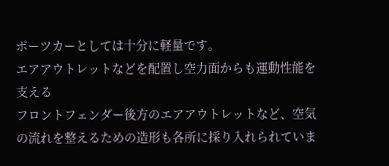ポーツカーとしては十分に軽量です。
エアアウトレットなどを配置し空力面からも運動性能を支える
フロントフェンダー後方のエアアウトレットなど、空気の流れを整えるための造形も各所に採り入れられていま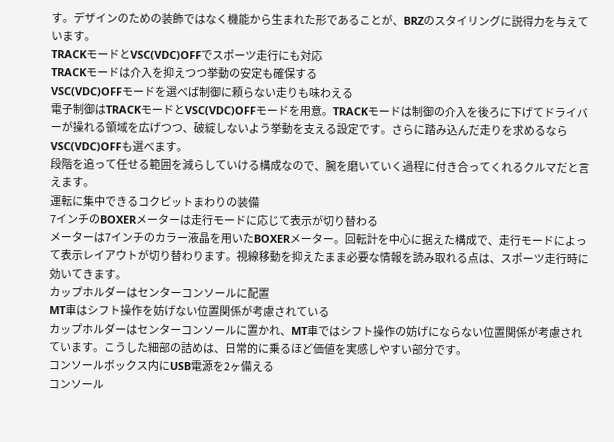す。デザインのための装飾ではなく機能から生まれた形であることが、BRZのスタイリングに説得力を与えています。
TRACKモードとVSC(VDC)OFFでスポーツ走行にも対応
TRACKモードは介入を抑えつつ挙動の安定も確保する
VSC(VDC)OFFモードを選べば制御に頼らない走りも味わえる
電子制御はTRACKモードとVSC(VDC)OFFモードを用意。TRACKモードは制御の介入を後ろに下げてドライバーが操れる領域を広げつつ、破綻しないよう挙動を支える設定です。さらに踏み込んだ走りを求めるならVSC(VDC)OFFも選べます。
段階を追って任せる範囲を減らしていける構成なので、腕を磨いていく過程に付き合ってくれるクルマだと言えます。
運転に集中できるコクピットまわりの装備
7インチのBOXERメーターは走行モードに応じて表示が切り替わる
メーターは7インチのカラー液晶を用いたBOXERメーター。回転計を中心に据えた構成で、走行モードによって表示レイアウトが切り替わります。視線移動を抑えたまま必要な情報を読み取れる点は、スポーツ走行時に効いてきます。
カップホルダーはセンターコンソールに配置
MT車はシフト操作を妨げない位置関係が考慮されている
カップホルダーはセンターコンソールに置かれ、MT車ではシフト操作の妨げにならない位置関係が考慮されています。こうした細部の詰めは、日常的に乗るほど価値を実感しやすい部分です。
コンソールボックス内にUSB電源を2ヶ備える
コンソール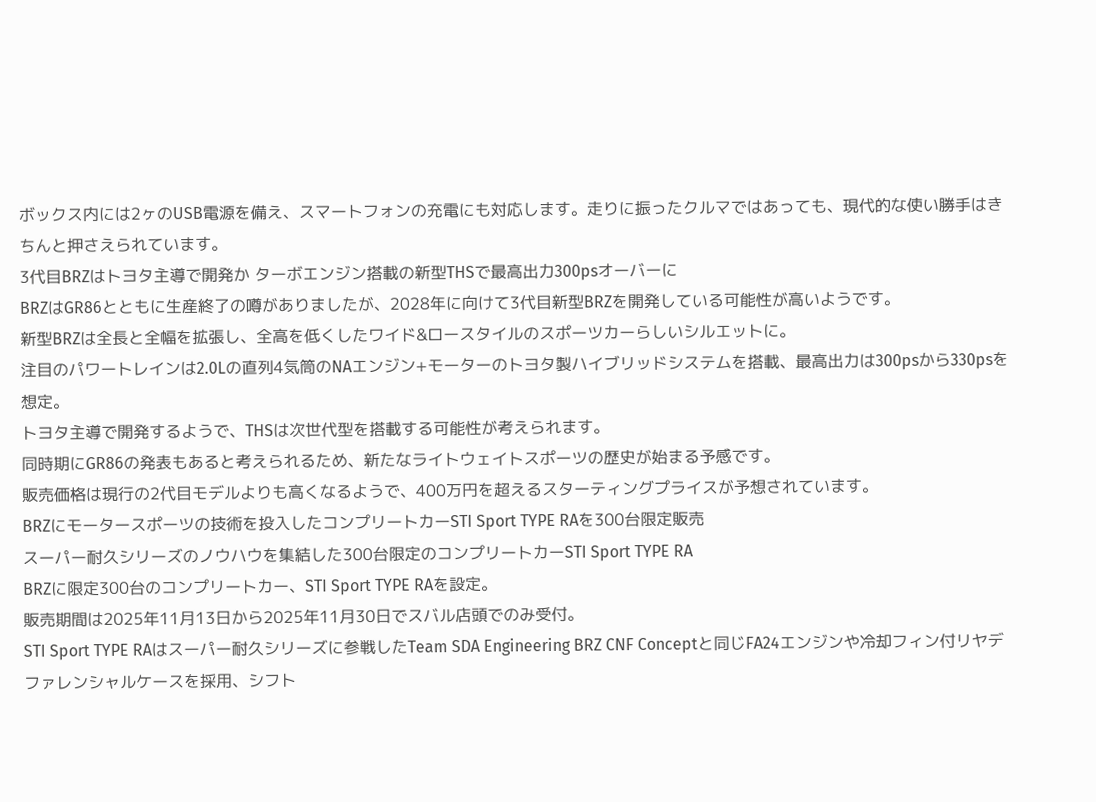ボックス内には2ヶのUSB電源を備え、スマートフォンの充電にも対応します。走りに振ったクルマではあっても、現代的な使い勝手はきちんと押さえられています。
3代目BRZはトヨタ主導で開発か ターボエンジン搭載の新型THSで最高出力300psオーバーに
BRZはGR86とともに生産終了の噂がありましたが、2028年に向けて3代目新型BRZを開発している可能性が高いようです。
新型BRZは全長と全幅を拡張し、全高を低くしたワイド&ロースタイルのスポーツカーらしいシルエットに。
注目のパワートレインは2.0Lの直列4気筒のNAエンジン+モーターのトヨタ製ハイブリッドシステムを搭載、最高出力は300psから330psを想定。
トヨタ主導で開発するようで、THSは次世代型を搭載する可能性が考えられます。
同時期にGR86の発表もあると考えられるため、新たなライトウェイトスポーツの歴史が始まる予感です。
販売価格は現行の2代目モデルよりも高くなるようで、400万円を超えるスターティングプライスが予想されています。
BRZにモータースポーツの技術を投入したコンプリートカーSTI Sport TYPE RAを300台限定販売
スーパー耐久シリーズのノウハウを集結した300台限定のコンプリートカーSTI Sport TYPE RA
BRZに限定300台のコンプリートカー、STI Sport TYPE RAを設定。
販売期間は2025年11月13日から2025年11月30日でスバル店頭でのみ受付。
STI Sport TYPE RAはスーパー耐久シリーズに参戦したTeam SDA Engineering BRZ CNF Conceptと同じFA24エンジンや冷却フィン付リヤデファレンシャルケースを採用、シフト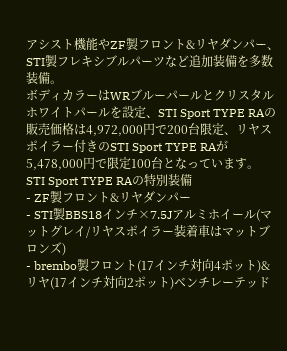アシスト機能やZF製フロント&リヤダンパー、STI製フレキシブルパーツなど追加装備を多数装備。
ボディカラーはWRブルーパールとクリスタルホワイトパールを設定、STI Sport TYPE RAの販売価格は4,972,000円で200台限定、リヤスポイラー付きのSTI Sport TYPE RAが5,478,000円で限定100台となっています。
STI Sport TYPE RAの特別装備
- ZF製フロント&リヤダンパー
- STI製BBS18インチ×7.5Jアルミホイール(マットグレイ/リヤスポイラー装着車はマットブロンズ)
- brembo製フロント(17インチ対向4ポット)&リヤ(17インチ対向2ポット)ベンチレーテッド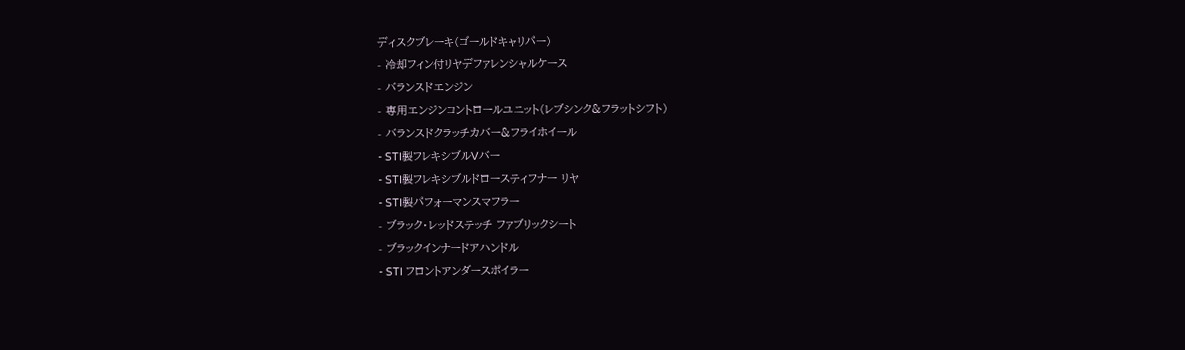ディスクブレーキ(ゴールドキャリパー)
- 冷却フィン付リヤデファレンシャルケース
- バランスドエンジン
- 専用エンジンコントロールユニット(レブシンク&フラットシフト)
- バランスドクラッチカバー&フライホイール
- STI製フレキシブルVバー
- STI製フレキシブルドロースティフナー リヤ
- STI製パフォーマンスマフラー
- ブラック・レッドステッチ ファブリックシート
- ブラックインナードアハンドル
- STI フロントアンダースポイラー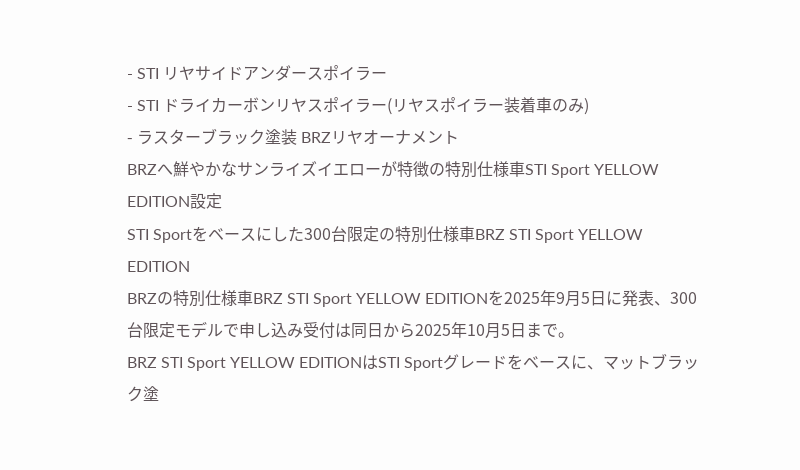- STI リヤサイドアンダースポイラー
- STI ドライカーボンリヤスポイラー(リヤスポイラー装着車のみ)
- ラスターブラック塗装 BRZリヤオーナメント
BRZへ鮮やかなサンライズイエローが特徴の特別仕様車STI Sport YELLOW EDITION設定
STI Sportをベースにした300台限定の特別仕様車BRZ STI Sport YELLOW EDITION
BRZの特別仕様車BRZ STI Sport YELLOW EDITIONを2025年9月5日に発表、300台限定モデルで申し込み受付は同日から2025年10月5日まで。
BRZ STI Sport YELLOW EDITIONはSTI Sportグレードをベースに、マットブラック塗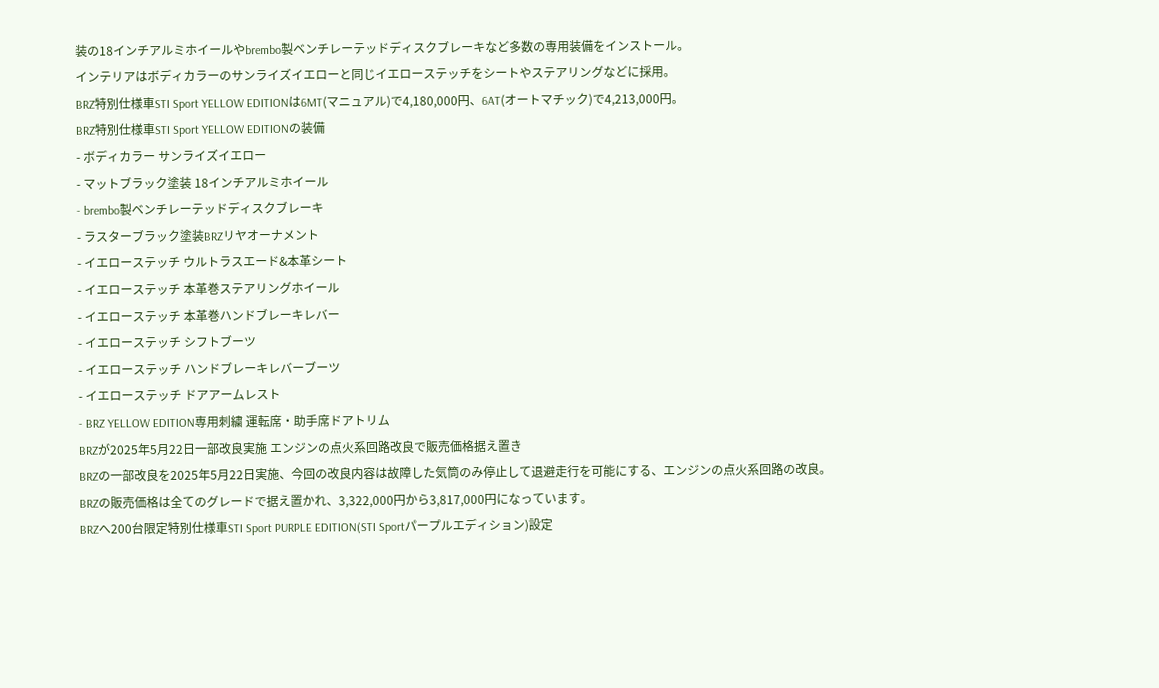装の18インチアルミホイールやbrembo製ベンチレーテッドディスクブレーキなど多数の専用装備をインストール。
インテリアはボディカラーのサンライズイエローと同じイエローステッチをシートやステアリングなどに採用。
BRZ特別仕様車STI Sport YELLOW EDITIONは6MT(マニュアル)で4,180,000円、6AT(オートマチック)で4,213,000円。
BRZ特別仕様車STI Sport YELLOW EDITIONの装備
- ボディカラー サンライズイエロー
- マットブラック塗装 18インチアルミホイール
- brembo製ベンチレーテッドディスクブレーキ
- ラスターブラック塗装BRZリヤオーナメント
- イエローステッチ ウルトラスエード&本革シート
- イエローステッチ 本革巻ステアリングホイール
- イエローステッチ 本革巻ハンドブレーキレバー
- イエローステッチ シフトブーツ
- イエローステッチ ハンドブレーキレバーブーツ
- イエローステッチ ドアアームレスト
- BRZ YELLOW EDITION専用刺繍 運転席・助手席ドアトリム
BRZが2025年5月22日一部改良実施 エンジンの点火系回路改良で販売価格据え置き
BRZの一部改良を2025年5月22日実施、今回の改良内容は故障した気筒のみ停止して退避走行を可能にする、エンジンの点火系回路の改良。
BRZの販売価格は全てのグレードで据え置かれ、3,322,000円から3,817,000円になっています。
BRZへ200台限定特別仕様車STI Sport PURPLE EDITION(STI Sportパープルエディション)設定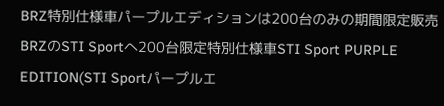BRZ特別仕様車パープルエディションは200台のみの期間限定販売
BRZのSTI Sportへ200台限定特別仕様車STI Sport PURPLE EDITION(STI Sportパープルエ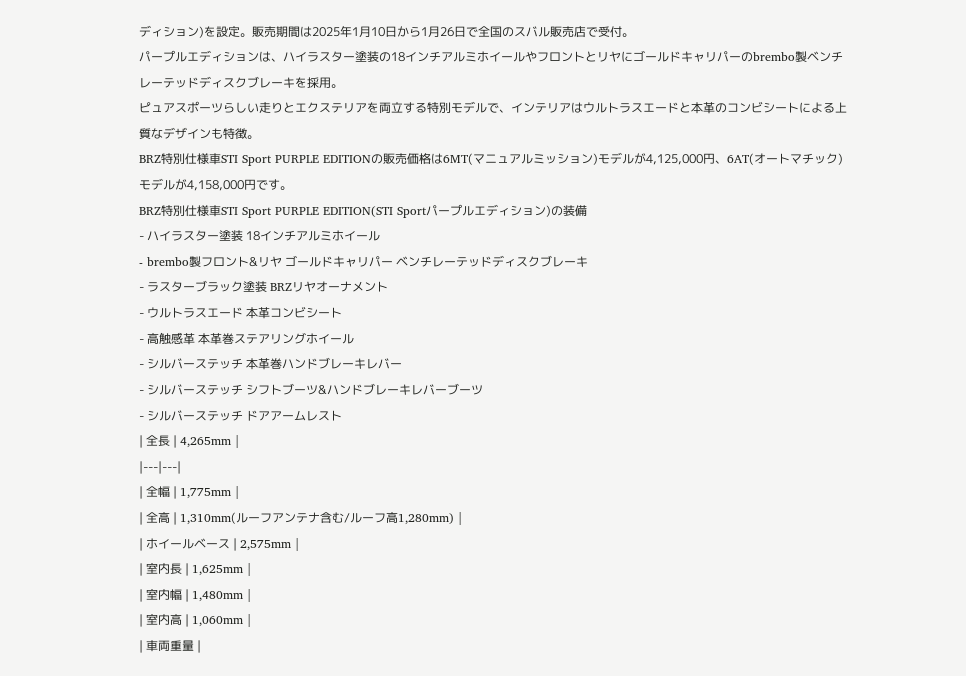ディション)を設定。販売期間は2025年1月10日から1月26日で全国のスバル販売店で受付。
パープルエディションは、ハイラスター塗装の18インチアルミホイールやフロントとリヤにゴールドキャリパーのbrembo製ベンチレーテッドディスクブレーキを採用。
ピュアスポーツらしい走りとエクステリアを両立する特別モデルで、インテリアはウルトラスエードと本革のコンビシートによる上質なデザインも特徴。
BRZ特別仕様車STI Sport PURPLE EDITIONの販売価格は6MT(マニュアルミッション)モデルが4,125,000円、6AT(オートマチック)モデルが4,158,000円です。
BRZ特別仕様車STI Sport PURPLE EDITION(STI Sportパープルエディション)の装備
- ハイラスター塗装 18インチアルミホイール
- brembo製フロント&リヤ ゴールドキャリパー ベンチレーテッドディスクブレーキ
- ラスターブラック塗装 BRZリヤオーナメント
- ウルトラスエード 本革コンビシート
- 高触感革 本革巻ステアリングホイール
- シルバーステッチ 本革巻ハンドブレーキレバー
- シルバーステッチ シフトブーツ&ハンドブレーキレバーブーツ
- シルバーステッチ ドアアームレスト
| 全長 | 4,265mm |
|---|---|
| 全幅 | 1,775mm |
| 全高 | 1,310mm(ルーフアンテナ含む/ルーフ高1,280mm) |
| ホイールベース | 2,575mm |
| 室内長 | 1,625mm |
| 室内幅 | 1,480mm |
| 室内高 | 1,060mm |
| 車両重量 |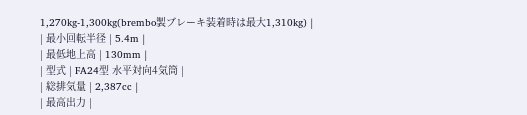1,270kg-1,300kg(brembo製ブレーキ装着時は最大1,310kg) |
| 最小回転半径 | 5.4m |
| 最低地上高 | 130mm |
| 型式 | FA24型 水平対向4気筒 |
| 総排気量 | 2,387cc |
| 最高出力 |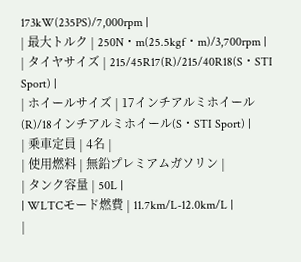173kW(235PS)/7,000rpm |
| 最大トルク | 250N・m(25.5kgf・m)/3,700rpm |
| タイヤサイズ | 215/45R17(R)/215/40R18(S・STI Sport) |
| ホイールサイズ | 17インチアルミホイール(R)/18インチアルミホイール(S・STI Sport) |
| 乗車定員 | 4名 |
| 使用燃料 | 無鉛プレミアムガソリン |
| タンク容量 | 50L |
| WLTCモード燃費 | 11.7km/L-12.0km/L |
|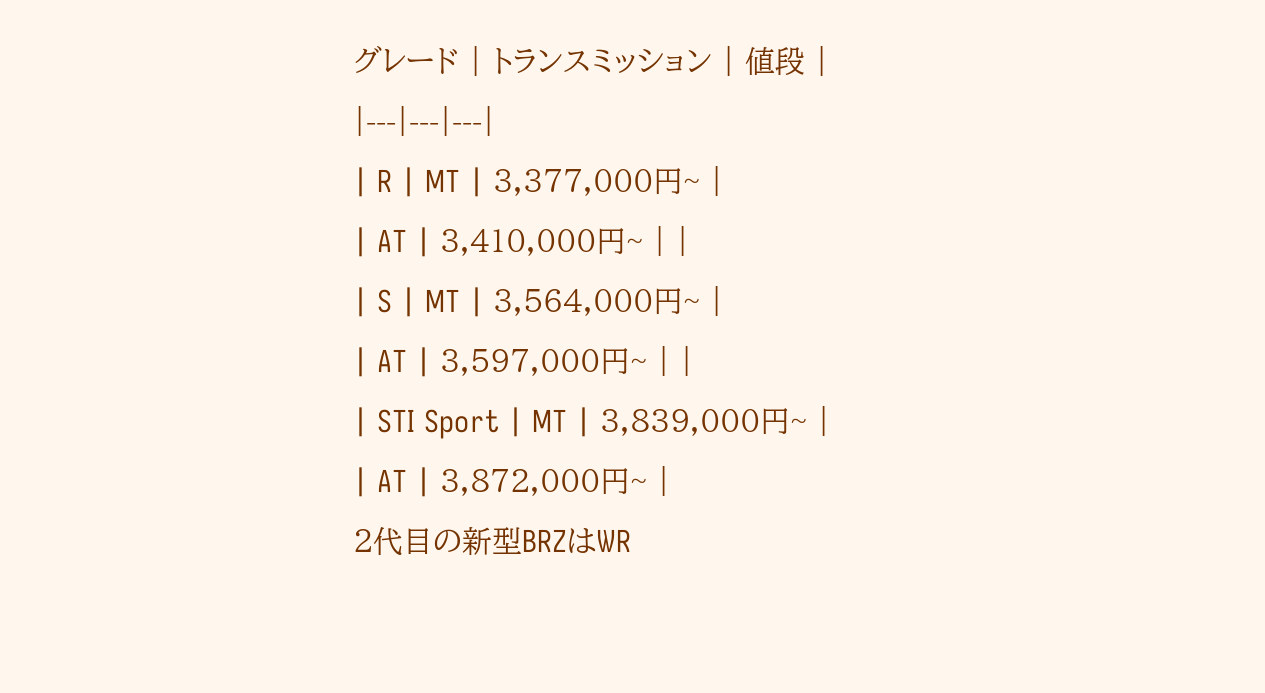グレード | トランスミッション | 値段 |
|---|---|---|
| R | MT | 3,377,000円~ |
| AT | 3,410,000円~ | |
| S | MT | 3,564,000円~ |
| AT | 3,597,000円~ | |
| STI Sport | MT | 3,839,000円~ |
| AT | 3,872,000円~ |
2代目の新型BRZはWR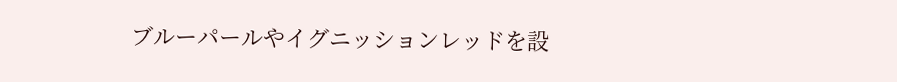ブルーパールやイグニッションレッドを設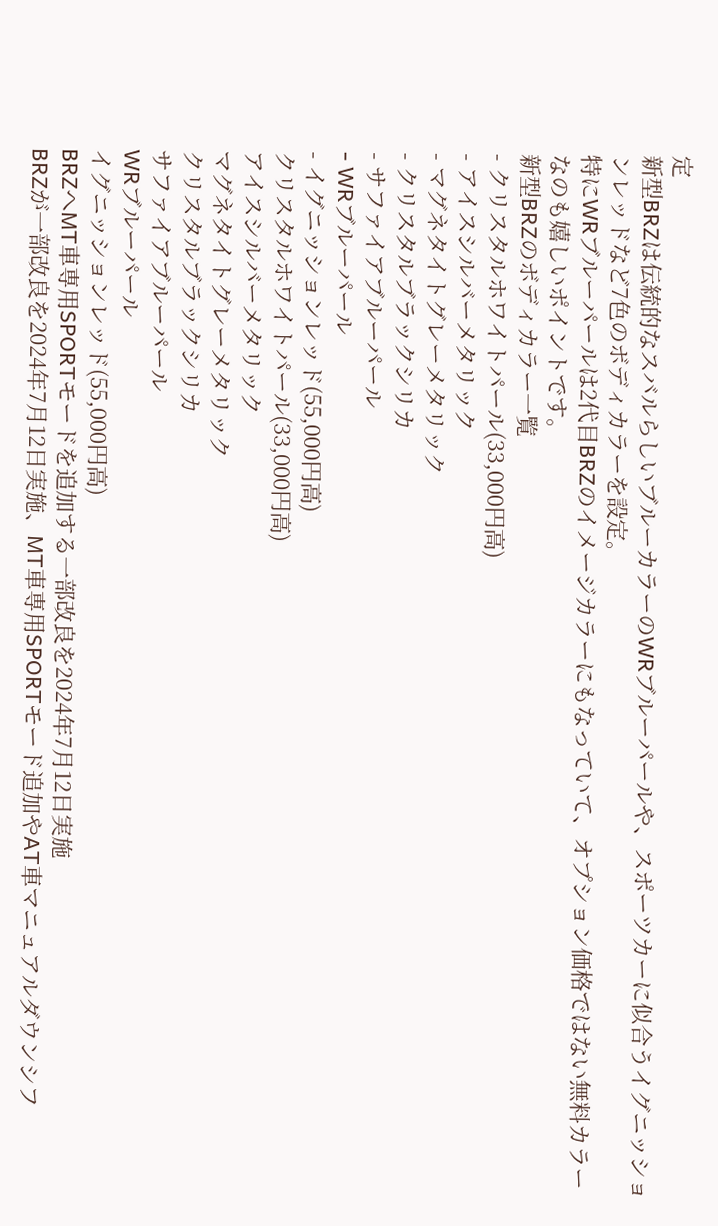定
新型BRZは伝統的なスバルらしいブルーカラーのWRブルーパールや、スポーツカーに似合うイグニッションレッドなど7色のボディカラーを設定。
特にWRブルーパールは2代目BRZのイメージカラーにもなっていて、オプション価格ではない無料カラーなのも嬉しいポイントです。
新型BRZのボディカラー一覧
- クリスタルホワイトパール(33,000円高)
- アイスシルバーメタリック
- マグネタイトグレーメタリック
- クリスタルブラックシリカ
- サファイアブルーパール
- WRブルーパール
- イグニッションレッド(55,000円高)
クリスタルホワイトパール(33,000円高)
アイスシルバーメタリック
マグネタイトグレーメタリック
クリスタルブラックシリカ
サファイアブルーパール
WRブルーパール
イグニッションレッド(55,000円高)
BRZへMT車専用SPORTモードを追加する一部改良を2024年7月12日実施
BRZが一部改良を2024年7月12日実施、MT車専用SPORTモード追加やAT車マニュアルダウンシフ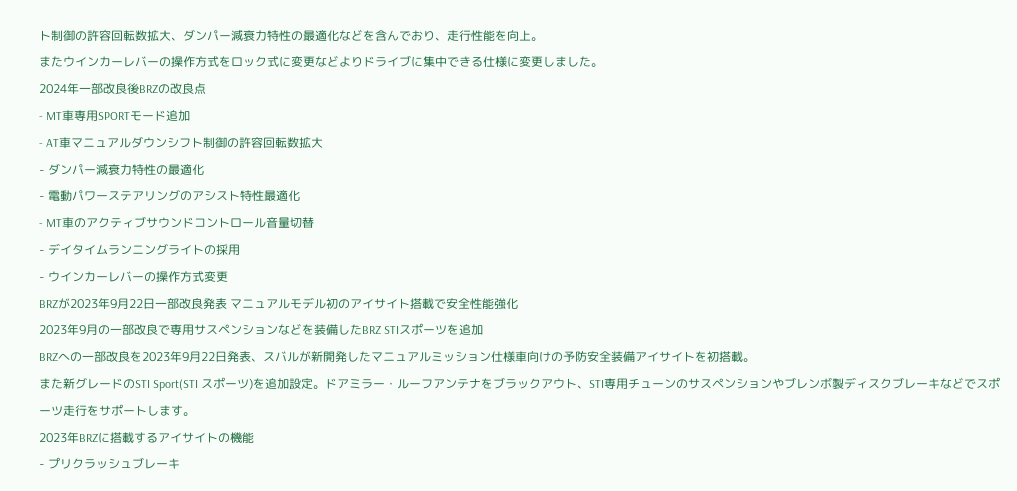ト制御の許容回転数拡大、ダンパー減衰力特性の最適化などを含んでおり、走行性能を向上。
またウインカーレバーの操作方式をロック式に変更などよりドライブに集中できる仕様に変更しました。
2024年一部改良後BRZの改良点
- MT車専用SPORTモード追加
- AT車マニュアルダウンシフト制御の許容回転数拡大
- ダンパー減衰力特性の最適化
- 電動パワーステアリングのアシスト特性最適化
- MT車のアクティブサウンドコントロール音量切替
- デイタイムランニングライトの採用
- ウインカーレバーの操作方式変更
BRZが2023年9月22日一部改良発表 マニュアルモデル初のアイサイト搭載で安全性能強化
2023年9月の一部改良で専用サスペンションなどを装備したBRZ STIスポーツを追加
BRZへの一部改良を2023年9月22日発表、スバルが新開発したマニュアルミッション仕様車向けの予防安全装備アイサイトを初搭載。
また新グレードのSTI Sport(STI スポーツ)を追加設定。ドアミラー・ルーフアンテナをブラックアウト、STI専用チューンのサスペンションやブレンボ製ディスクブレーキなどでスポーツ走行をサポートします。
2023年BRZに搭載するアイサイトの機能
- プリクラッシュブレーキ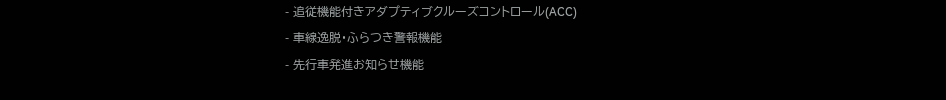- 追従機能付きアダプティブクルーズコントロール(ACC)
- 車線逸脱・ふらつき警報機能
- 先行車発進お知らせ機能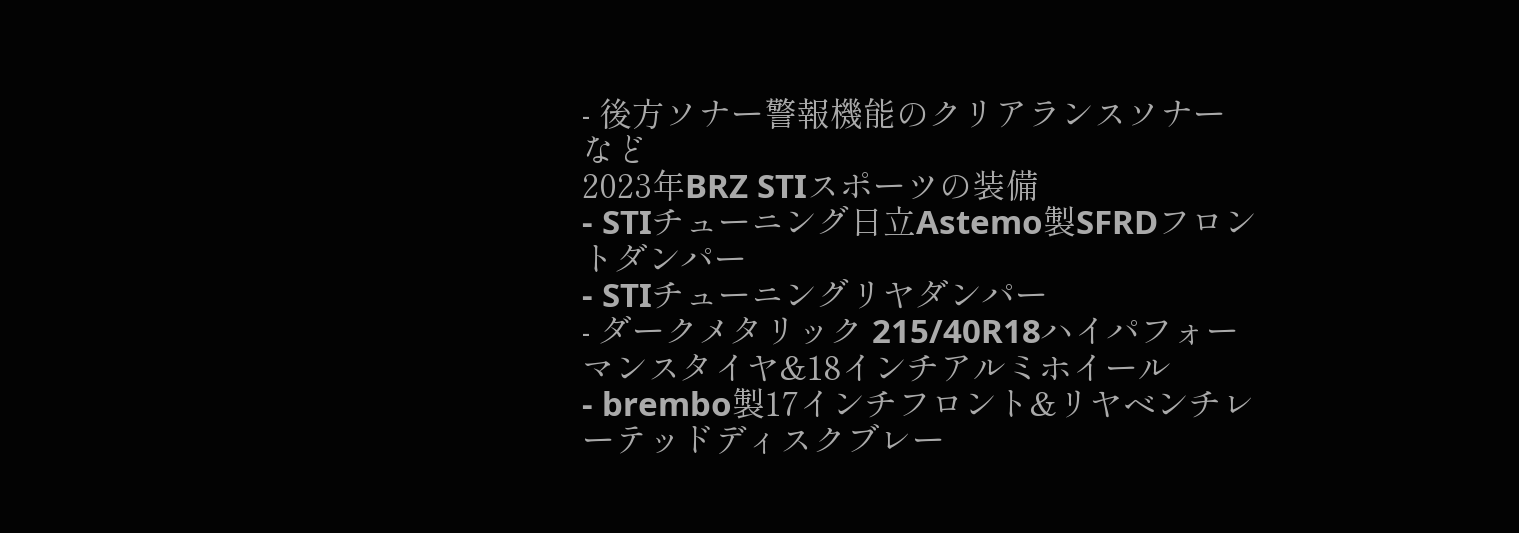- 後方ソナー警報機能のクリアランスソナーなど
2023年BRZ STIスポーツの装備
- STIチューニング日立Astemo製SFRDフロントダンパー
- STIチューニングリヤダンパー
- ダークメタリック 215/40R18ハイパフォーマンスタイヤ&18インチアルミホイール
- brembo製17インチフロント&リヤベンチレーテッドディスクブレー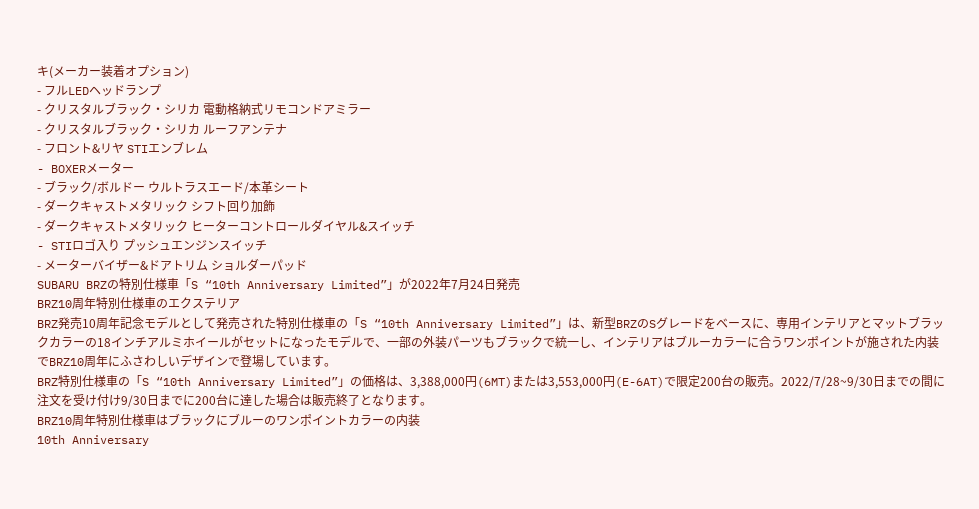キ(メーカー装着オプション)
- フルLEDヘッドランプ
- クリスタルブラック・シリカ 電動格納式リモコンドアミラー
- クリスタルブラック・シリカ ルーフアンテナ
- フロント&リヤ STIエンブレム
- BOXERメーター
- ブラック/ボルドー ウルトラスエード/本革シート
- ダークキャストメタリック シフト回り加飾
- ダークキャストメタリック ヒーターコントロールダイヤル&スイッチ
- STIロゴ入り プッシュエンジンスイッチ
- メーターバイザー&ドアトリム ショルダーパッド
SUBARU BRZの特別仕様車「S “10th Anniversary Limited”」が2022年7月24日発売
BRZ10周年特別仕様車のエクステリア
BRZ発売10周年記念モデルとして発売された特別仕様車の「S “10th Anniversary Limited”」は、新型BRZのSグレードをベースに、専用インテリアとマットブラックカラーの18インチアルミホイールがセットになったモデルで、一部の外装パーツもブラックで統一し、インテリアはブルーカラーに合うワンポイントが施された内装でBRZ10周年にふさわしいデザインで登場しています。
BRZ特別仕様車の「S “10th Anniversary Limited”」の価格は、3,388,000円(6MT)または3,553,000円(E-6AT)で限定200台の販売。2022/7/28~9/30日までの間に注文を受け付け9/30日までに200台に達した場合は販売終了となります。
BRZ10周年特別仕様車はブラックにブルーのワンポイントカラーの内装
10th Anniversary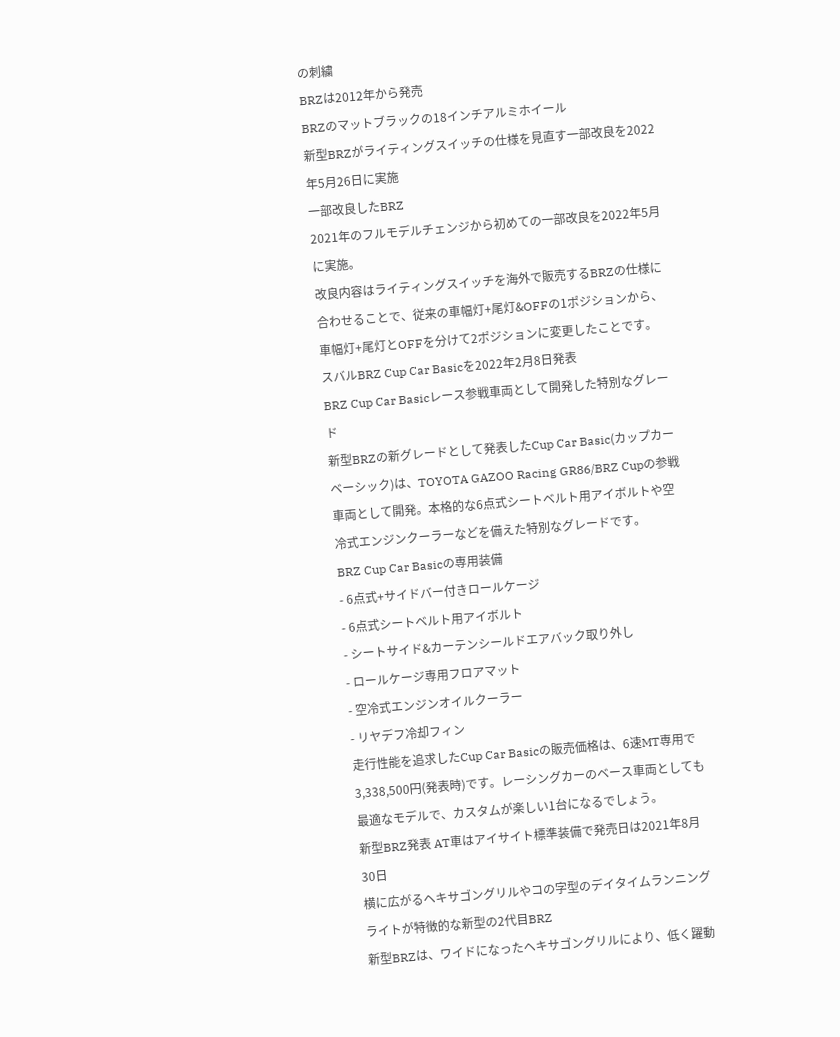の刺繍
BRZは2012年から発売
BRZのマットブラックの18インチアルミホイール
新型BRZがライティングスイッチの仕様を見直す一部改良を2022年5月26日に実施
一部改良したBRZ
2021年のフルモデルチェンジから初めての一部改良を2022年5月に実施。
改良内容はライティングスイッチを海外で販売するBRZの仕様に合わせることで、従来の車幅灯+尾灯&OFFの1ポジションから、車幅灯+尾灯とOFFを分けて2ポジションに変更したことです。
スバルBRZ Cup Car Basicを2022年2月8日発表
BRZ Cup Car Basicレース参戦車両として開発した特別なグレード
新型BRZの新グレードとして発表したCup Car Basic(カップカーベーシック)は、TOYOTA GAZOO Racing GR86/BRZ Cupの参戦車両として開発。本格的な6点式シートベルト用アイボルトや空冷式エンジンクーラーなどを備えた特別なグレードです。
BRZ Cup Car Basicの専用装備
- 6点式+サイドバー付きロールケージ
- 6点式シートベルト用アイボルト
- シートサイド&カーテンシールドエアバック取り外し
- ロールケージ専用フロアマット
- 空冷式エンジンオイルクーラー
- リヤデフ冷却フィン
走行性能を追求したCup Car Basicの販売価格は、6速MT専用で3,338,500円(発表時)です。レーシングカーのベース車両としても最適なモデルで、カスタムが楽しい1台になるでしょう。
新型BRZ発表 AT車はアイサイト標準装備で発売日は2021年8月30日
横に広がるヘキサゴングリルやコの字型のデイタイムランニングライトが特徴的な新型の2代目BRZ
新型BRZは、ワイドになったヘキサゴングリルにより、低く躍動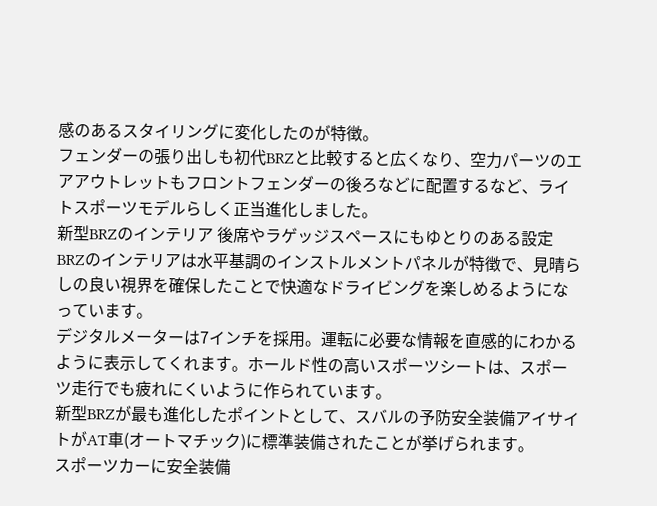感のあるスタイリングに変化したのが特徴。
フェンダーの張り出しも初代BRZと比較すると広くなり、空力パーツのエアアウトレットもフロントフェンダーの後ろなどに配置するなど、ライトスポーツモデルらしく正当進化しました。
新型BRZのインテリア 後席やラゲッジスペースにもゆとりのある設定
BRZのインテリアは水平基調のインストルメントパネルが特徴で、見晴らしの良い視界を確保したことで快適なドライビングを楽しめるようになっています。
デジタルメーターは7インチを採用。運転に必要な情報を直感的にわかるように表示してくれます。ホールド性の高いスポーツシートは、スポーツ走行でも疲れにくいように作られています。
新型BRZが最も進化したポイントとして、スバルの予防安全装備アイサイトがAT車(オートマチック)に標準装備されたことが挙げられます。
スポーツカーに安全装備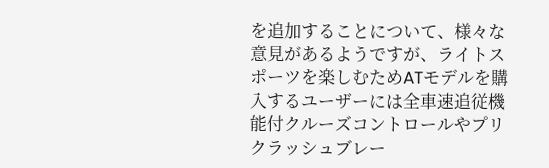を追加することについて、様々な意見があるようですが、ライトスポーツを楽しむためATモデルを購入するユーザーには全車速追従機能付クルーズコントロールやプリクラッシュブレー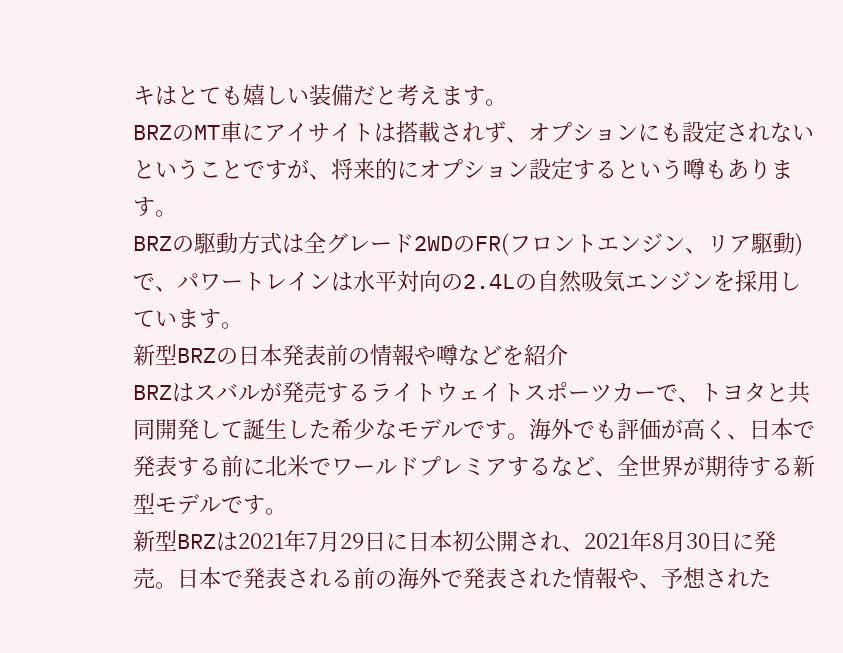キはとても嬉しい装備だと考えます。
BRZのMT車にアイサイトは搭載されず、オプションにも設定されないということですが、将来的にオプション設定するという噂もあります。
BRZの駆動方式は全グレード2WDのFR(フロントエンジン、リア駆動)で、パワートレインは水平対向の2.4Lの自然吸気エンジンを採用しています。
新型BRZの日本発表前の情報や噂などを紹介
BRZはスバルが発売するライトウェイトスポーツカーで、トヨタと共同開発して誕生した希少なモデルです。海外でも評価が高く、日本で発表する前に北米でワールドプレミアするなど、全世界が期待する新型モデルです。
新型BRZは2021年7月29日に日本初公開され、2021年8月30日に発売。日本で発表される前の海外で発表された情報や、予想された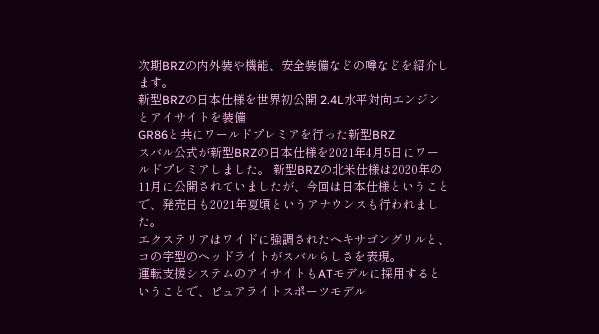次期BRZの内外装や機能、安全装備などの噂などを紹介します。
新型BRZの日本仕様を世界初公開 2.4L水平対向エンジンとアイサイトを装備
GR86と共にワールドプレミアを行った新型BRZ
スバル公式が新型BRZの日本仕様を2021年4月5日にワールドプレミアしました。 新型BRZの北米仕様は2020年の11月に公開されていましたが、今回は日本仕様ということで、発売日も2021年夏頃というアナウンスも行われました。
エクステリアはワイドに強調されたヘキサゴングリルと、コの字型のヘッドライトがスバルらしさを表現。
運転支援システムのアイサイトもATモデルに採用するということで、ピュアライトスポーツモデル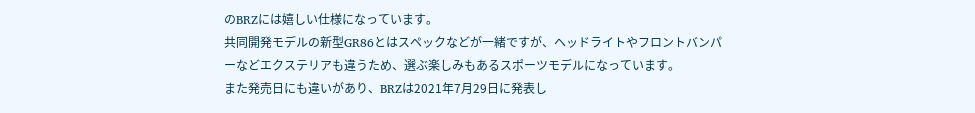のBRZには嬉しい仕様になっています。
共同開発モデルの新型GR86とはスペックなどが一緒ですが、ヘッドライトやフロントバンパーなどエクステリアも違うため、選ぶ楽しみもあるスポーツモデルになっています。
また発売日にも違いがあり、BRZは2021年7月29日に発表し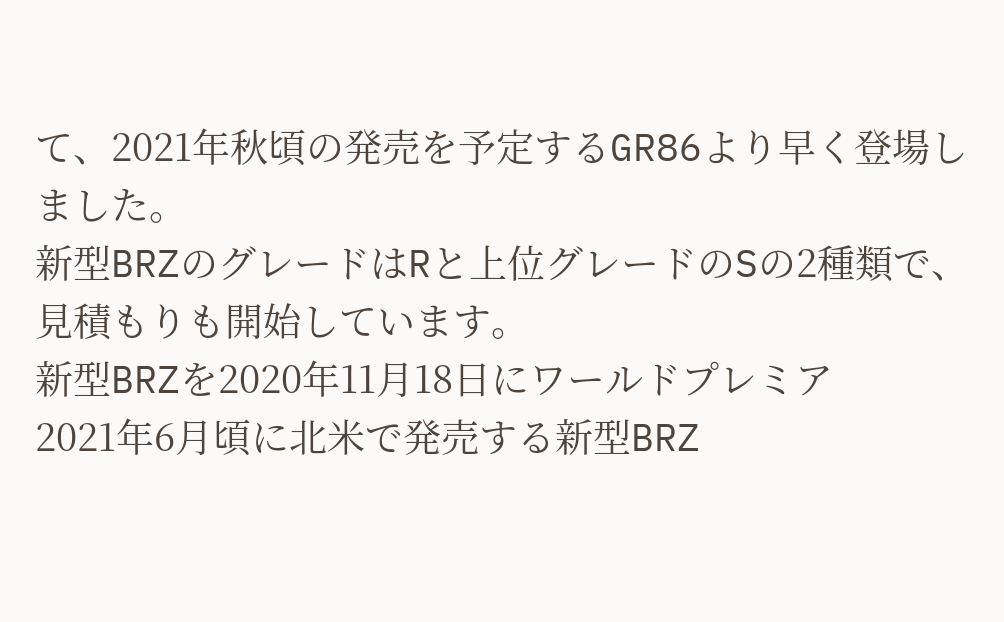て、2021年秋頃の発売を予定するGR86より早く登場しました。
新型BRZのグレードはRと上位グレードのSの2種類で、見積もりも開始しています。
新型BRZを2020年11月18日にワールドプレミア
2021年6月頃に北米で発売する新型BRZ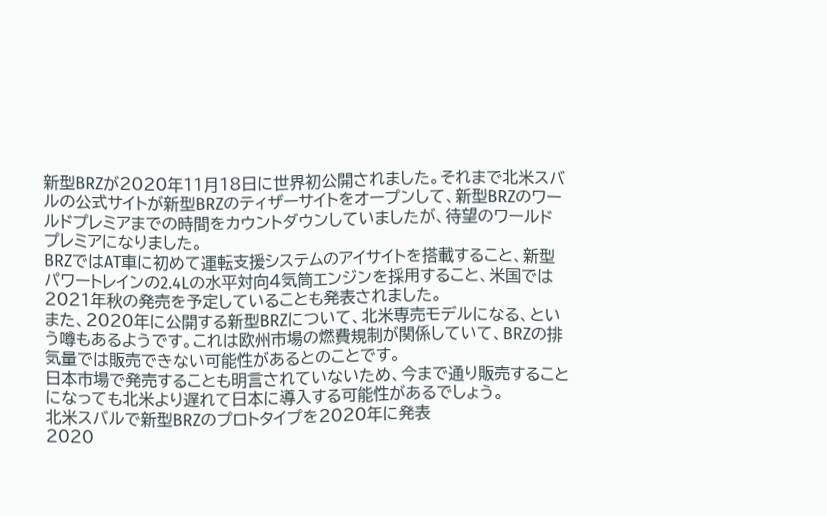新型BRZが2020年11月18日に世界初公開されました。それまで北米スバルの公式サイトが新型BRZのティザーサイトをオープンして、新型BRZのワールドプレミアまでの時間をカウントダウンしていましたが、待望のワールドプレミアになりました。
BRZではAT車に初めて運転支援システムのアイサイトを搭載すること、新型パワートレインの2.4Lの水平対向4気筒エンジンを採用すること、米国では2021年秋の発売を予定していることも発表されました。
また、2020年に公開する新型BRZについて、北米専売モデルになる、という噂もあるようです。これは欧州市場の燃費規制が関係していて、BRZの排気量では販売できない可能性があるとのことです。
日本市場で発売することも明言されていないため、今まで通り販売することになっても北米より遅れて日本に導入する可能性があるでしょう。
北米スバルで新型BRZのプロトタイプを2020年に発表
2020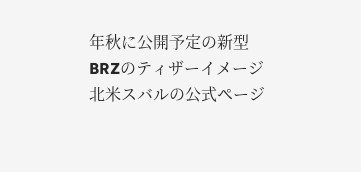年秋に公開予定の新型BRZのティザーイメージ
北米スバルの公式ページ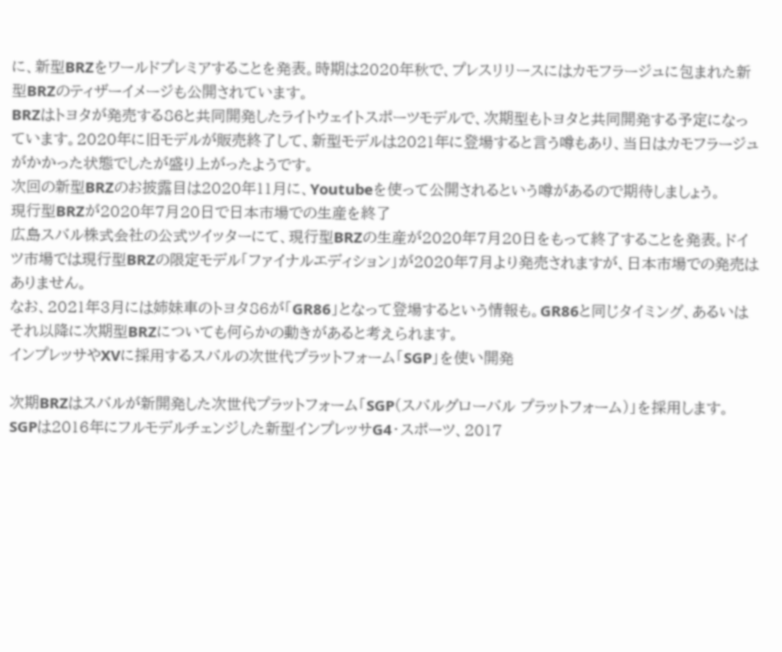に、新型BRZをワールドプレミアすることを発表。時期は2020年秋で、プレスリリースにはカモフラージュに包まれた新型BRZのティザーイメージも公開されています。
BRZはトヨタが発売する86と共同開発したライトウェイトスポーツモデルで、次期型もトヨタと共同開発する予定になっています。2020年に旧モデルが販売終了して、新型モデルは2021年に登場すると言う噂もあり、当日はカモフラージュがかかった状態でしたが盛り上がったようです。
次回の新型BRZのお披露目は2020年11月に、Youtubeを使って公開されるという噂があるので期待しましょう。
現行型BRZが2020年7月20日で日本市場での生産を終了
広島スバル株式会社の公式ツイッターにて、現行型BRZの生産が2020年7月20日をもって終了することを発表。ドイツ市場では現行型BRZの限定モデル「ファイナルエディション」が2020年7月より発売されますが、日本市場での発売はありません。
なお、2021年3月には姉妹車のトヨタ86が「GR86」となって登場するという情報も。GR86と同じタイミング、あるいはそれ以降に次期型BRZについても何らかの動きがあると考えられます。
インプレッサやXVに採用するスバルの次世代プラットフォーム「SGP」を使い開発

次期BRZはスバルが新開発した次世代プラットフォーム「SGP(スバルグローバル プラットフォーム)」を採用します。
SGPは2016年にフルモデルチェンジした新型インプレッサG4・スポーツ、2017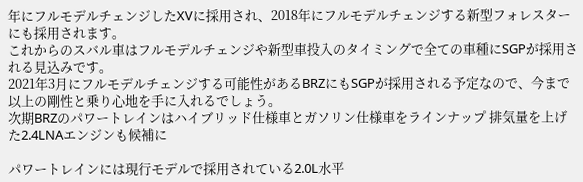年にフルモデルチェンジしたXVに採用され、2018年にフルモデルチェンジする新型フォレスターにも採用されます。
これからのスバル車はフルモデルチェンジや新型車投入のタイミングで全ての車種にSGPが採用される見込みです。
2021年3月にフルモデルチェンジする可能性があるBRZにもSGPが採用される予定なので、今まで以上の剛性と乗り心地を手に入れるでしょう。
次期BRZのパワートレインはハイブリッド仕様車とガソリン仕様車をラインナップ 排気量を上げた2.4LNAエンジンも候補に

パワートレインには現行モデルで採用されている2.0L水平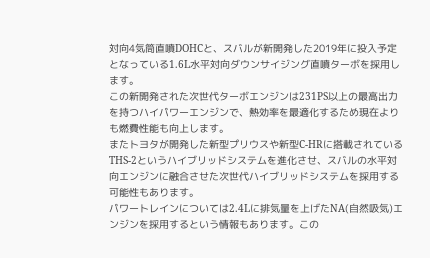対向4気筒直噴DOHCと、スバルが新開発した2019年に投入予定となっている1.6L水平対向ダウンサイジング直噴ターボを採用します。
この新開発された次世代ターボエンジンは231PS以上の最高出力を持つハイパワーエンジンで、熱効率を最適化するため現在よりも燃費性能も向上します。
またトヨタが開発した新型プリウスや新型C-HRに搭載されているTHS-2というハイブリッドシステムを進化させ、スバルの水平対向エンジンに融合させた次世代ハイブリッドシステムを採用する可能性もあります。
パワートレインについては2.4Lに排気量を上げたNA(自然吸気)エンジンを採用するという情報もあります。この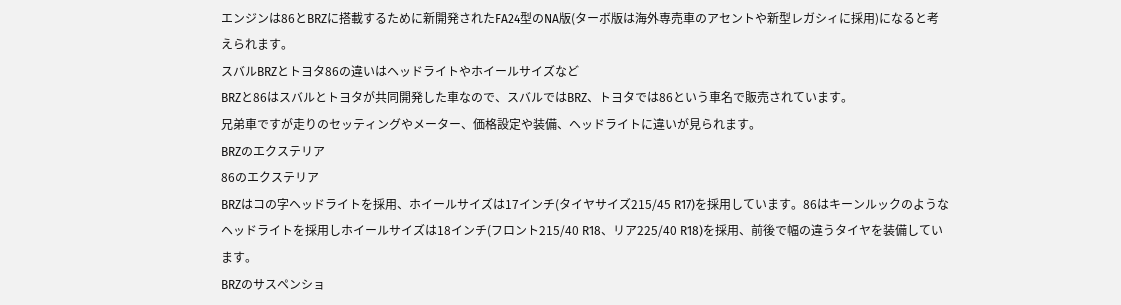エンジンは86とBRZに搭載するために新開発されたFA24型のNA版(ターボ版は海外専売車のアセントや新型レガシィに採用)になると考えられます。
スバルBRZとトヨタ86の違いはヘッドライトやホイールサイズなど
BRZと86はスバルとトヨタが共同開発した車なので、スバルではBRZ、トヨタでは86という車名で販売されています。
兄弟車ですが走りのセッティングやメーター、価格設定や装備、ヘッドライトに違いが見られます。
BRZのエクステリア
86のエクステリア
BRZはコの字ヘッドライトを採用、ホイールサイズは17インチ(タイヤサイズ215/45 R17)を採用しています。86はキーンルックのようなヘッドライトを採用しホイールサイズは18インチ(フロント215/40 R18、リア225/40 R18)を採用、前後で幅の違うタイヤを装備しています。
BRZのサスペンショ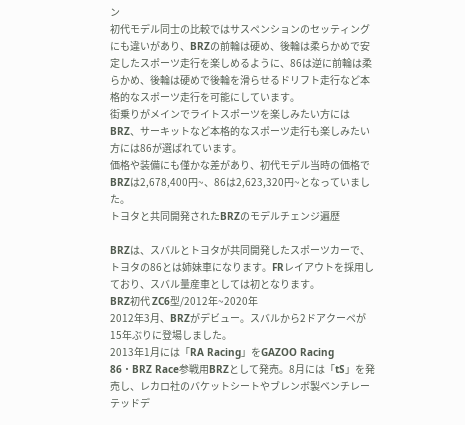ン
初代モデル同士の比較ではサスペンションのセッティングにも違いがあり、BRZの前輪は硬め、後輪は柔らかめで安定したスポーツ走行を楽しめるように、86は逆に前輪は柔らかめ、後輪は硬めで後輪を滑らせるドリフト走行など本格的なスポーツ走行を可能にしています。
街乗りがメインでライトスポーツを楽しみたい方にはBRZ、サーキットなど本格的なスポーツ走行も楽しみたい方には86が選ばれています。
価格や装備にも僅かな差があり、初代モデル当時の価格でBRZは2,678,400円~、86は2,623,320円~となっていました。
トヨタと共同開発されたBRZのモデルチェンジ遍歴

BRZは、スバルとトヨタが共同開発したスポーツカーで、トヨタの86とは姉妹車になります。FRレイアウトを採用しており、スバル量産車としては初となります。
BRZ初代 ZC6型/2012年~2020年
2012年3月、BRZがデビュー。スバルから2ドアクーペが15年ぶりに登場しました。
2013年1月には「RA Racing」をGAZOO Racing 86・BRZ Race参戦用BRZとして発売。8月には「tS」を発売し、レカロ社のバケットシートやブレンボ製ベンチレーテッドデ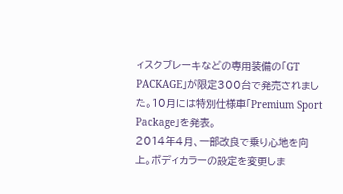ィスクブレーキなどの専用装備の「GT PACKAGE」が限定300台で発売されました。10月には特別仕様車「Premium Sport Package」を発表。
2014年4月、一部改良で乗り心地を向上。ボディカラーの設定を変更しま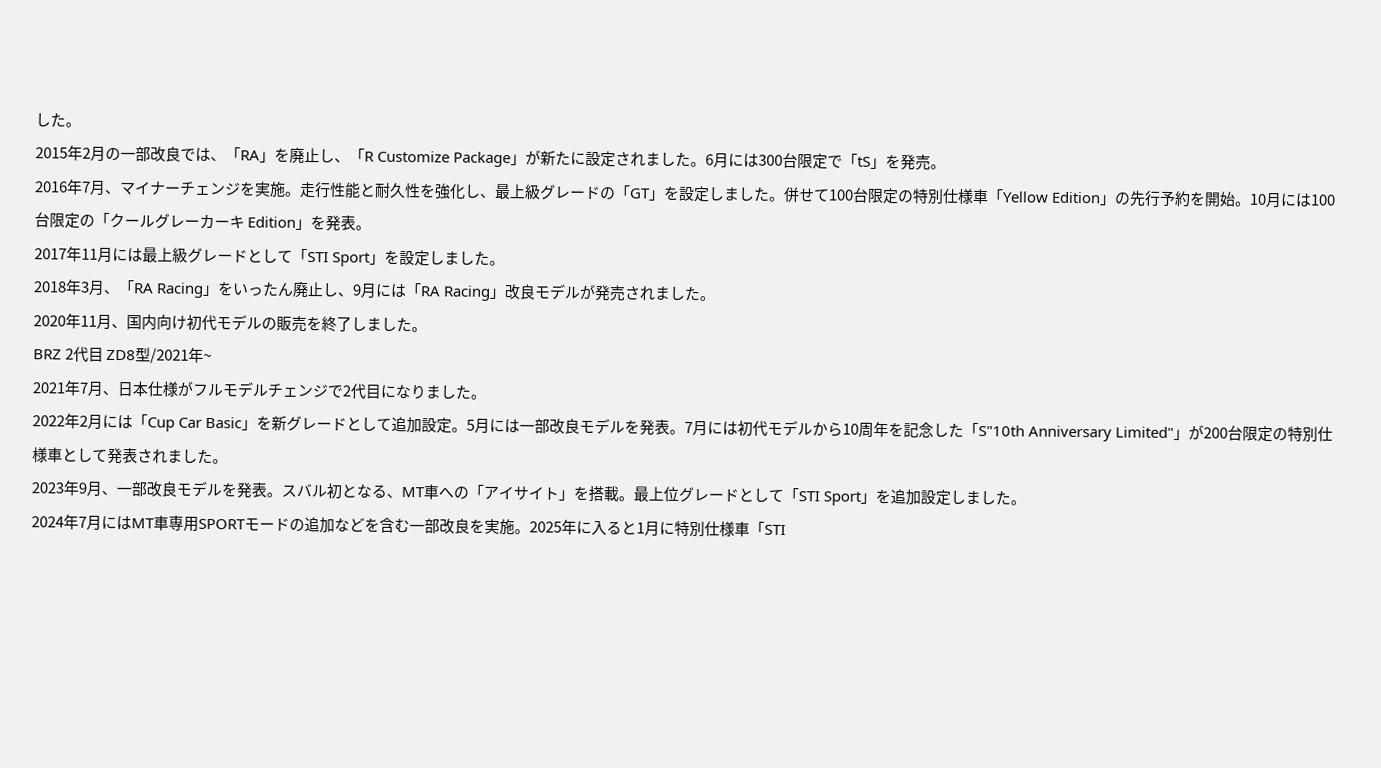した。
2015年2月の一部改良では、「RA」を廃止し、「R Customize Package」が新たに設定されました。6月には300台限定で「tS」を発売。
2016年7月、マイナーチェンジを実施。走行性能と耐久性を強化し、最上級グレードの「GT」を設定しました。併せて100台限定の特別仕様車「Yellow Edition」の先行予約を開始。10月には100台限定の「クールグレーカーキ Edition」を発表。
2017年11月には最上級グレードとして「STI Sport」を設定しました。
2018年3月、「RA Racing」をいったん廃止し、9月には「RA Racing」改良モデルが発売されました。
2020年11月、国内向け初代モデルの販売を終了しました。
BRZ 2代目 ZD8型/2021年~
2021年7月、日本仕様がフルモデルチェンジで2代目になりました。
2022年2月には「Cup Car Basic」を新グレードとして追加設定。5月には一部改良モデルを発表。7月には初代モデルから10周年を記念した「S"10th Anniversary Limited"」が200台限定の特別仕様車として発表されました。
2023年9月、一部改良モデルを発表。スバル初となる、MT車への「アイサイト」を搭載。最上位グレードとして「STI Sport」を追加設定しました。
2024年7月にはMT車専用SPORTモードの追加などを含む一部改良を実施。2025年に入ると1月に特別仕様車「STI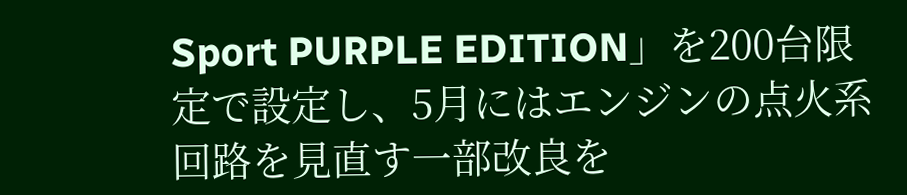Sport PURPLE EDITION」を200台限定で設定し、5月にはエンジンの点火系回路を見直す一部改良を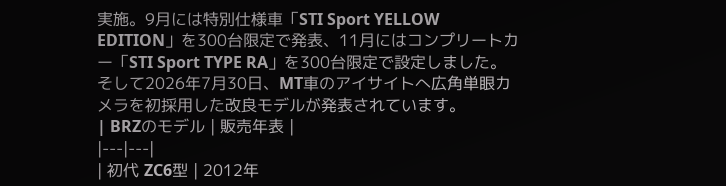実施。9月には特別仕様車「STI Sport YELLOW EDITION」を300台限定で発表、11月にはコンプリートカー「STI Sport TYPE RA」を300台限定で設定しました。
そして2026年7月30日、MT車のアイサイトへ広角単眼カメラを初採用した改良モデルが発表されています。
| BRZのモデル | 販売年表 |
|---|---|
| 初代 ZC6型 | 2012年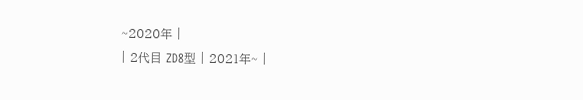~2020年 |
| 2代目 ZD8型 | 2021年~ |